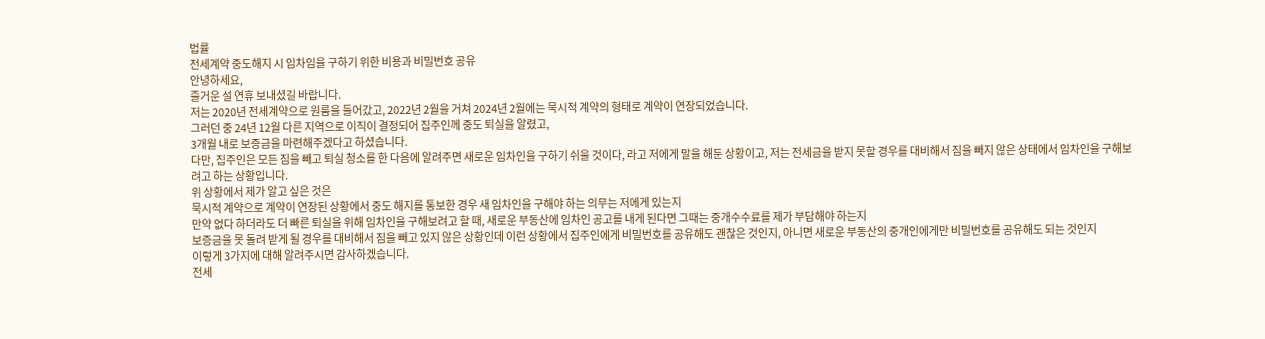법률
전세계약 중도해지 시 임차임을 구하기 위한 비용과 비밀번호 공유
안녕하세요,
즐거운 설 연휴 보내셨길 바랍니다.
저는 2020년 전세계약으로 원룸을 들어갔고, 2022년 2월을 거쳐 2024년 2월에는 묵시적 계약의 형태로 계약이 연장되었습니다.
그러던 중 24년 12월 다른 지역으로 이직이 결정되어 집주인께 중도 퇴실을 알렸고,
3개월 내로 보증금을 마련해주겠다고 하셨습니다.
다만, 집주인은 모든 짐을 빼고 퇴실 청소를 한 다음에 알려주면 새로운 임차인을 구하기 쉬울 것이다, 라고 저에게 말을 해둔 상황이고, 저는 전세금을 받지 못할 경우를 대비해서 짐을 빼지 않은 상태에서 임차인을 구해보려고 하는 상황입니다.
위 상황에서 제가 알고 싶은 것은
묵시적 계약으로 계약이 연장된 상황에서 중도 해지를 통보한 경우 새 임차인을 구해야 하는 의무는 저에게 있는지
만약 없다 하더라도 더 빠른 퇴실을 위해 임차인을 구해보려고 할 때, 새로운 부동산에 임차인 공고를 내게 된다면 그때는 중개수수료를 제가 부담해야 하는지
보증금을 못 돌려 받게 될 경우를 대비해서 짐을 빼고 있지 않은 상황인데 이런 상황에서 집주인에게 비밀번호를 공유해도 괜찮은 것인지, 아니면 새로운 부동산의 중개인에게만 비밀번호를 공유해도 되는 것인지
이렇게 3가지에 대해 알려주시면 감사하겠습니다.
전세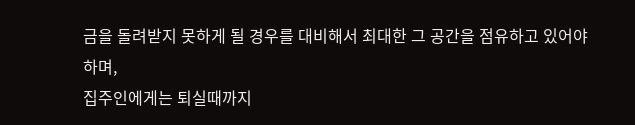금을 돌려받지 못하게 될 경우를 대비해서 최대한 그 공간을 점유하고 있어야 하며,
집주인에게는 퇴실때까지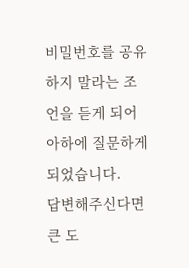비밀번호를 공유하지 말라는 조언을 듣게 되어 아하에 질문하게 되었습니다.
답변해주신다면 큰 도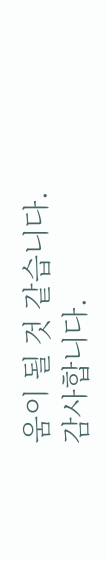움이 될 것 같습니다.
감사합니다.